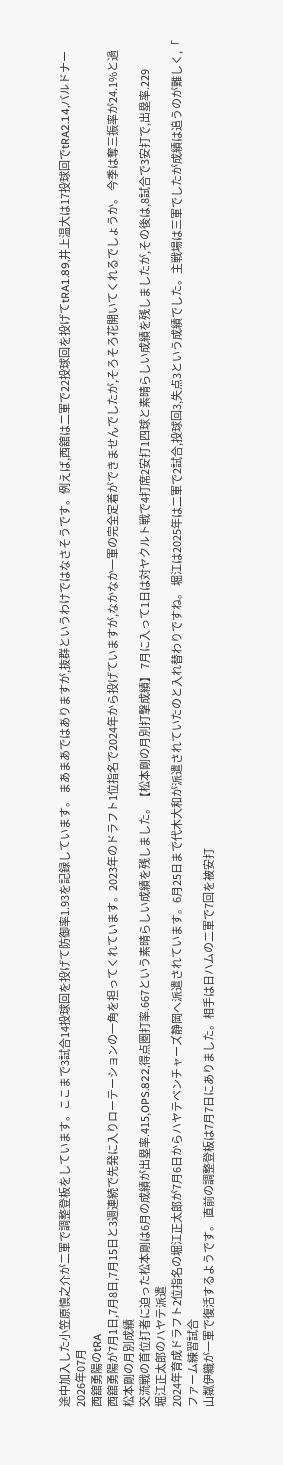途中加入した小笠原慎之介が二軍で調整登板をしています。ここまで3試合14投球回を投げて防御率1.93を記録しています。 まあまあではありますが,抜群というわけではなさそうです。例えば,西舘は二軍で22投球回を投げてtRA1.89,井上温大は17投球回でtRA2.14,バルドナー
2026年07月
西舘勇陽のtRA
西舘勇陽が7月1日,7月8日,7月15日と3週連続で先発に入りローテーションの一角を担ってくれています。2023年のドラフト1位指名で2024年から投げていますが,なかなか一軍の完全定着ができませんでしたが,そろそろ花開いてくれるでしょうか。 今季は奪三振率が24.1%と過
松本剛の月別成績
交流戦の首位打者に迫った松本剛は6月の成績が出塁率.415,OPS.822,得点圏打率.667という素晴らしい成績を残しました。【松本剛の月別打撃成績】 7月に入って1日は対ヤクルト戦で4打席2安打1四球と素晴らしい成績を残しましたが,その後は,8試合で3安打で,出塁率.229
堀江正太郎のハヤテ派遣
2024年育成ドラフト2位指名の堀江正太郎が7月6日からハヤテベンチャーズ静岡へ派遣されています。6月25日まで代木大和が派遣されていたのと入れ替わりですね。 堀江は2025年は二軍で2試合,投球回3,失点3という成績でした。主戦場は三軍でしたが成績は追うのが難しく,「
ファーム練習試合
山粼伊織が一軍で復活するようです。 直前の調整登板は7月7日にありました。相手は日ハムの二軍で7回を被安打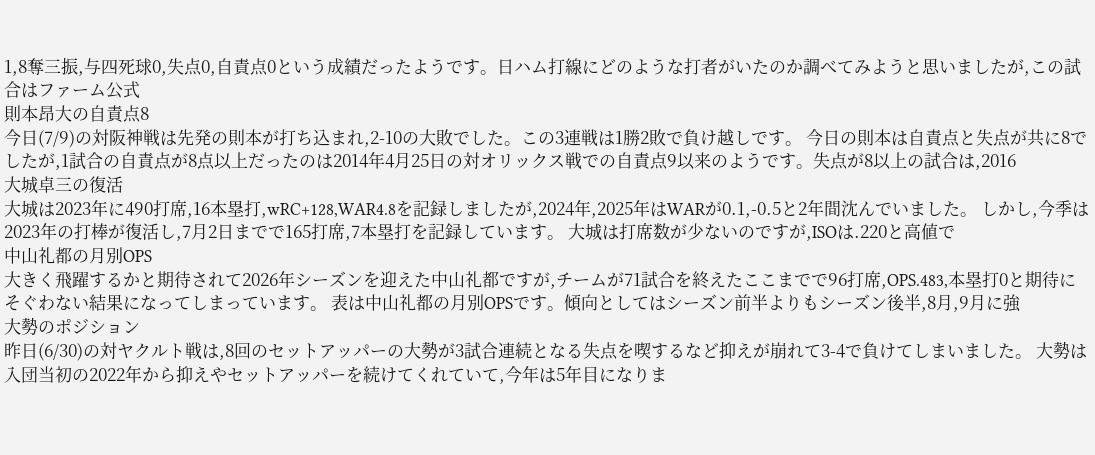1,8奪三振,与四死球0,失点0,自責点0という成績だったようです。日ハム打線にどのような打者がいたのか調べてみようと思いましたが,この試合はファーム公式
則本昂大の自責点8
今日(7/9)の対阪神戦は先発の則本が打ち込まれ,2-10の大敗でした。この3連戦は1勝2敗で負け越しです。 今日の則本は自責点と失点が共に8でしたが,1試合の自責点が8点以上だったのは2014年4月25日の対オリックス戦での自責点9以来のようです。失点が8以上の試合は,2016
大城卓三の復活
大城は2023年に490打席,16本塁打,wRC+128,WAR4.8を記録しましたが,2024年,2025年はWARが0.1,-0.5と2年間沈んでいました。 しかし,今季は2023年の打棒が復活し,7月2日までで165打席,7本塁打を記録しています。 大城は打席数が少ないのですが,ISOは.220と高値で
中山礼都の月別OPS
大きく飛躍するかと期待されて2026年シーズンを迎えた中山礼都ですが,チームが71試合を終えたここまでで96打席,OPS.483,本塁打0と期待にそぐわない結果になってしまっています。 表は中山礼都の月別OPSです。傾向としてはシーズン前半よりもシーズン後半,8月,9月に強
大勢のポジション
昨日(6/30)の対ヤクルト戦は,8回のセットアッパーの大勢が3試合連続となる失点を喫するなど抑えが崩れて3-4で負けてしまいました。 大勢は入団当初の2022年から抑えやセットアッパーを続けてくれていて,今年は5年目になりま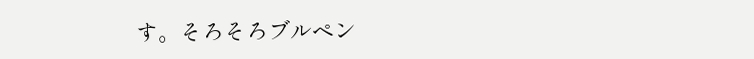す。そろそろブルペン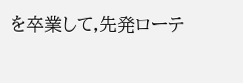を卒業して,先発ローテ